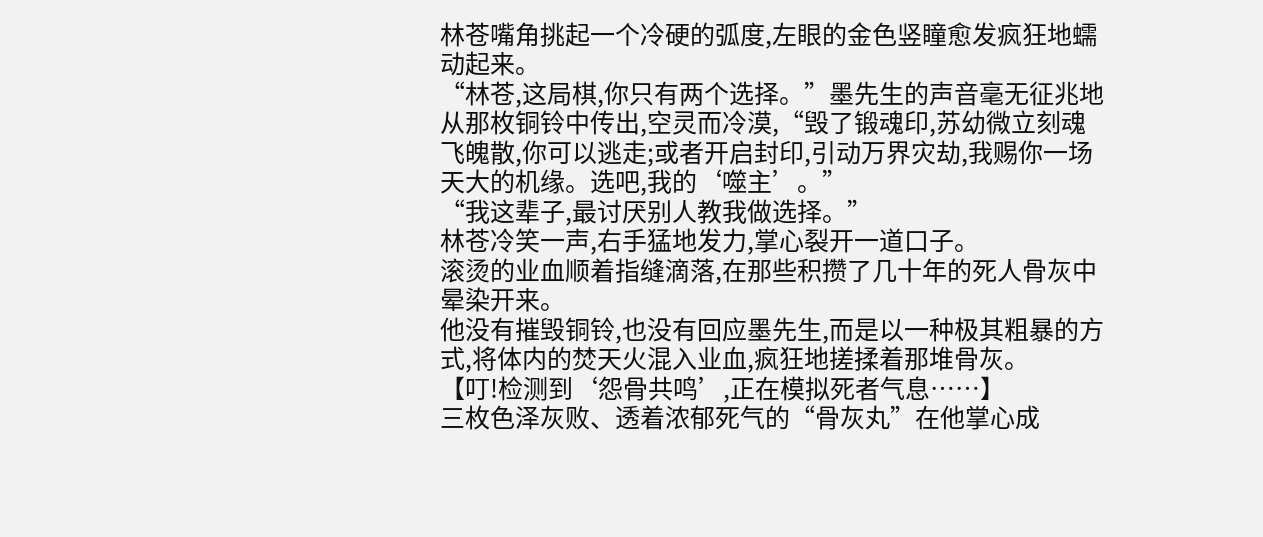林苍嘴角挑起一个冷硬的弧度,左眼的金色竖瞳愈发疯狂地蠕动起来。
“林苍,这局棋,你只有两个选择。”墨先生的声音毫无征兆地从那枚铜铃中传出,空灵而冷漠,“毁了锻魂印,苏幼微立刻魂飞魄散,你可以逃走;或者开启封印,引动万界灾劫,我赐你一场天大的机缘。选吧,我的‘噬主’。”
“我这辈子,最讨厌别人教我做选择。”
林苍冷笑一声,右手猛地发力,掌心裂开一道口子。
滚烫的业血顺着指缝滴落,在那些积攒了几十年的死人骨灰中晕染开来。
他没有摧毁铜铃,也没有回应墨先生,而是以一种极其粗暴的方式,将体内的焚天火混入业血,疯狂地搓揉着那堆骨灰。
【叮!检测到‘怨骨共鸣’,正在模拟死者气息……】
三枚色泽灰败、透着浓郁死气的“骨灰丸”在他掌心成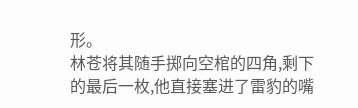形。
林苍将其随手掷向空棺的四角,剩下的最后一枚,他直接塞进了雷豹的嘴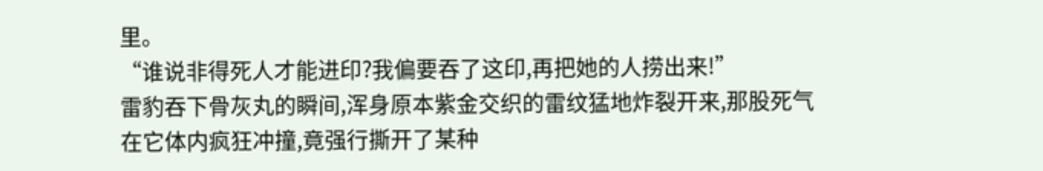里。
“谁说非得死人才能进印?我偏要吞了这印,再把她的人捞出来!”
雷豹吞下骨灰丸的瞬间,浑身原本紫金交织的雷纹猛地炸裂开来,那股死气在它体内疯狂冲撞,竟强行撕开了某种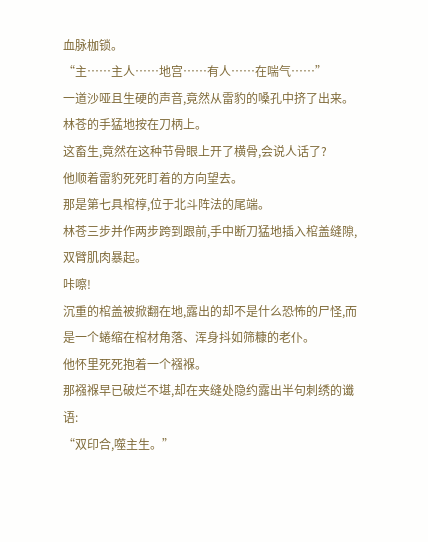血脉枷锁。
“主……主人……地宫……有人……在喘气……”
一道沙哑且生硬的声音,竟然从雷豹的嗓孔中挤了出来。
林苍的手猛地按在刀柄上。
这畜生,竟然在这种节骨眼上开了横骨,会说人话了?
他顺着雷豹死死盯着的方向望去。
那是第七具棺椁,位于北斗阵法的尾端。
林苍三步并作两步跨到跟前,手中断刀猛地插入棺盖缝隙,双臂肌肉暴起。
咔嚓!
沉重的棺盖被掀翻在地,露出的却不是什么恐怖的尸怪,而是一个蜷缩在棺材角落、浑身抖如筛糠的老仆。
他怀里死死抱着一个襁褓。
那襁褓早已破烂不堪,却在夹缝处隐约露出半句刺绣的谶语:
“双印合,噬主生。”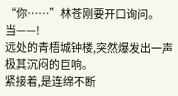“你……”林苍刚要开口询问。
当——!
远处的青梧城钟楼,突然爆发出一声极其沉闷的巨响。
紧接着,是连绵不断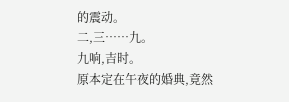的震动。
二,三……九。
九响,吉时。
原本定在午夜的婚典,竟然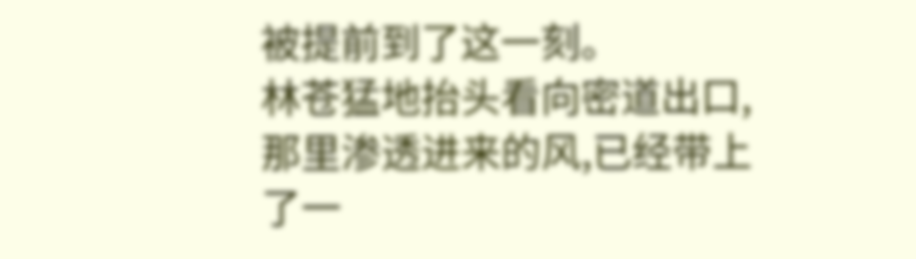被提前到了这一刻。
林苍猛地抬头看向密道出口,那里渗透进来的风,已经带上了一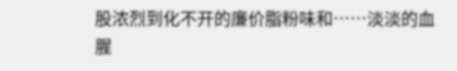股浓烈到化不开的廉价脂粉味和……淡淡的血腥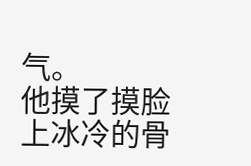气。
他摸了摸脸上冰冷的骨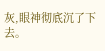灰,眼神彻底沉了下去。